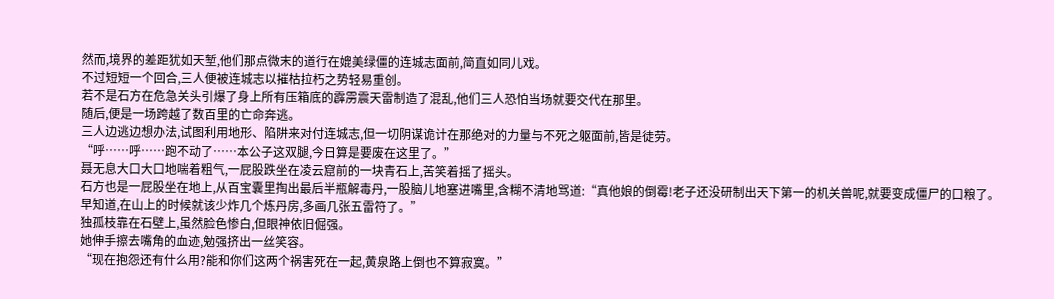然而,境界的差距犹如天堑,他们那点微末的道行在媲美绿僵的连城志面前,简直如同儿戏。
不过短短一个回合,三人便被连城志以摧枯拉朽之势轻易重创。
若不是石方在危急关头引爆了身上所有压箱底的霹雳震天雷制造了混乱,他们三人恐怕当场就要交代在那里。
随后,便是一场跨越了数百里的亡命奔逃。
三人边逃边想办法,试图利用地形、陷阱来对付连城志,但一切阴谋诡计在那绝对的力量与不死之躯面前,皆是徒劳。
“呼……呼……跑不动了……本公子这双腿,今日算是要废在这里了。”
聂无息大口大口地喘着粗气,一屁股跌坐在凌云窟前的一块青石上,苦笑着摇了摇头。
石方也是一屁股坐在地上,从百宝囊里掏出最后半瓶解毒丹,一股脑儿地塞进嘴里,含糊不清地骂道:“真他娘的倒霉!老子还没研制出天下第一的机关兽呢,就要变成僵尸的口粮了。早知道,在山上的时候就该少炸几个炼丹房,多画几张五雷符了。”
独孤枝靠在石壁上,虽然脸色惨白,但眼神依旧倔强。
她伸手擦去嘴角的血迹,勉强挤出一丝笑容。
“现在抱怨还有什么用?能和你们这两个祸害死在一起,黄泉路上倒也不算寂寞。”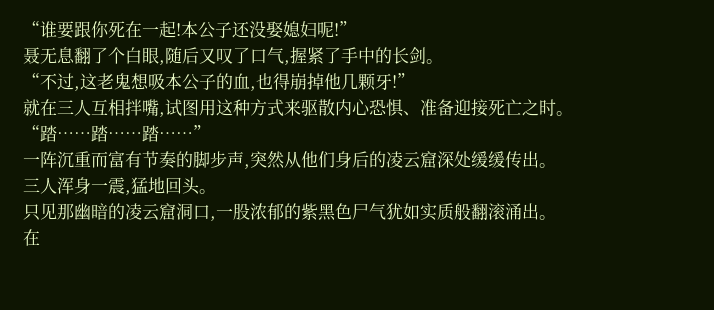“谁要跟你死在一起!本公子还没娶媳妇呢!”
聂无息翻了个白眼,随后又叹了口气,握紧了手中的长剑。
“不过,这老鬼想吸本公子的血,也得崩掉他几颗牙!”
就在三人互相拌嘴,试图用这种方式来驱散内心恐惧、准备迎接死亡之时。
“踏……踏……踏……”
一阵沉重而富有节奏的脚步声,突然从他们身后的凌云窟深处缓缓传出。
三人浑身一震,猛地回头。
只见那幽暗的凌云窟洞口,一股浓郁的紫黑色尸气犹如实质般翻滚涌出。
在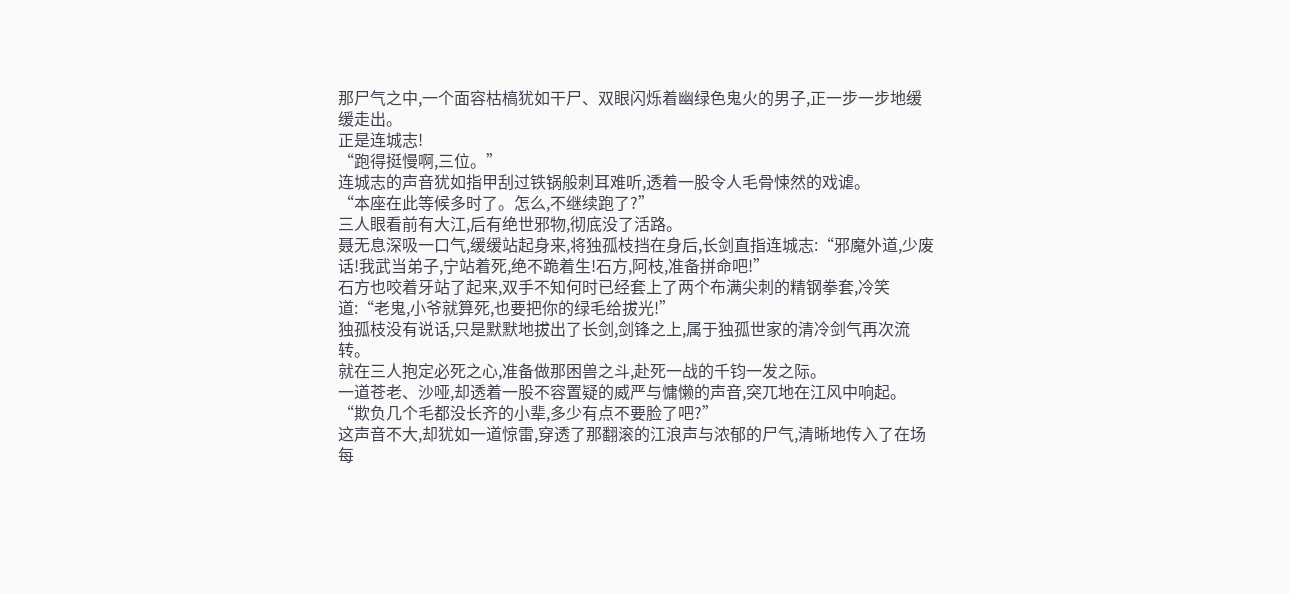那尸气之中,一个面容枯槁犹如干尸、双眼闪烁着幽绿色鬼火的男子,正一步一步地缓缓走出。
正是连城志!
“跑得挺慢啊,三位。”
连城志的声音犹如指甲刮过铁锅般刺耳难听,透着一股令人毛骨悚然的戏谑。
“本座在此等候多时了。怎么,不继续跑了?”
三人眼看前有大江,后有绝世邪物,彻底没了活路。
聂无息深吸一口气,缓缓站起身来,将独孤枝挡在身后,长剑直指连城志:“邪魔外道,少废话!我武当弟子,宁站着死,绝不跪着生!石方,阿枝,准备拼命吧!”
石方也咬着牙站了起来,双手不知何时已经套上了两个布满尖刺的精钢拳套,冷笑道:“老鬼,小爷就算死,也要把你的绿毛给拔光!”
独孤枝没有说话,只是默默地拔出了长剑,剑锋之上,属于独孤世家的清冷剑气再次流转。
就在三人抱定必死之心,准备做那困兽之斗,赴死一战的千钧一发之际。
一道苍老、沙哑,却透着一股不容置疑的威严与慵懒的声音,突兀地在江风中响起。
“欺负几个毛都没长齐的小辈,多少有点不要脸了吧?”
这声音不大,却犹如一道惊雷,穿透了那翻滚的江浪声与浓郁的尸气,清晰地传入了在场每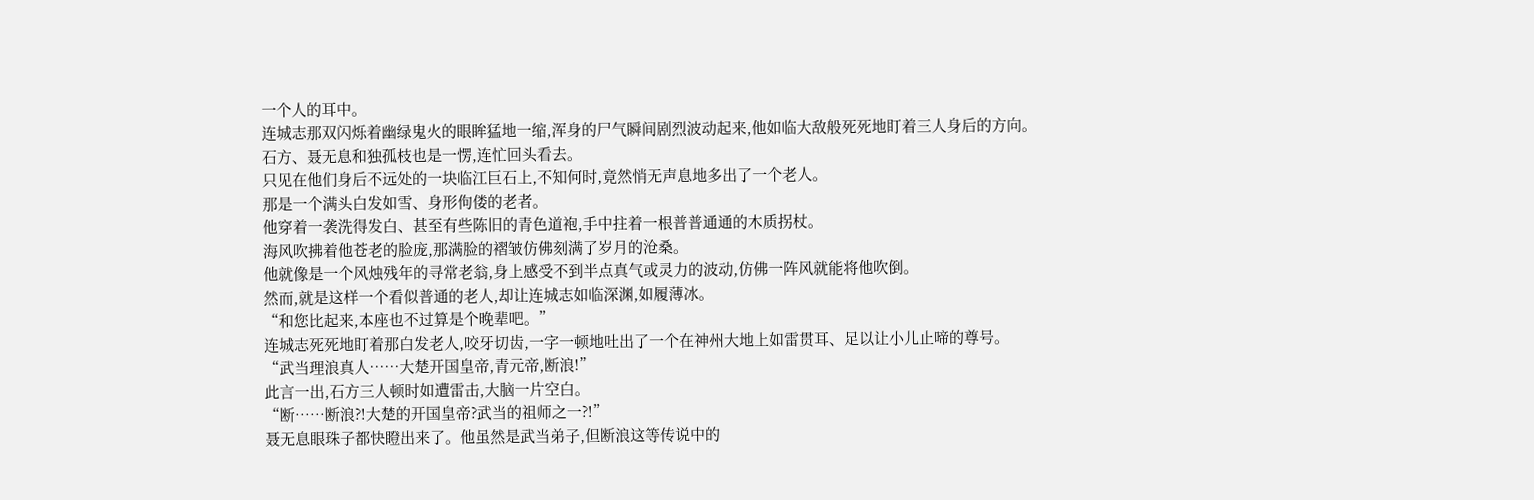一个人的耳中。
连城志那双闪烁着幽绿鬼火的眼眸猛地一缩,浑身的尸气瞬间剧烈波动起来,他如临大敌般死死地盯着三人身后的方向。
石方、聂无息和独孤枝也是一愣,连忙回头看去。
只见在他们身后不远处的一块临江巨石上,不知何时,竟然悄无声息地多出了一个老人。
那是一个满头白发如雪、身形佝偻的老者。
他穿着一袭洗得发白、甚至有些陈旧的青色道袍,手中拄着一根普普通通的木质拐杖。
海风吹拂着他苍老的脸庞,那满脸的褶皱仿佛刻满了岁月的沧桑。
他就像是一个风烛残年的寻常老翁,身上感受不到半点真气或灵力的波动,仿佛一阵风就能将他吹倒。
然而,就是这样一个看似普通的老人,却让连城志如临深渊,如履薄冰。
“和您比起来,本座也不过算是个晚辈吧。”
连城志死死地盯着那白发老人,咬牙切齿,一字一顿地吐出了一个在神州大地上如雷贯耳、足以让小儿止啼的尊号。
“武当理浪真人……大楚开国皇帝,青元帝,断浪!”
此言一出,石方三人顿时如遭雷击,大脑一片空白。
“断……断浪?!大楚的开国皇帝?武当的祖师之一?!”
聂无息眼珠子都快瞪出来了。他虽然是武当弟子,但断浪这等传说中的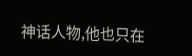神话人物,他也只在